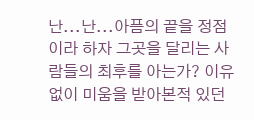난...난...아픔의 끝을 정점이라 하자 그곳을 달리는 사람들의 최후를 아는가? 이유없이 미움을 받아본적 있던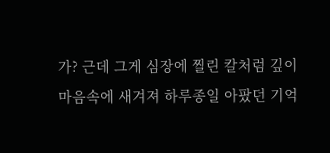가? 근데 그게 심장에 찔린 칼처럼 깊이 마음속에 새겨져 하루종일 아팠던 기억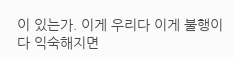이 있는가. 이게 우리다 이게 불행이다 익숙해지면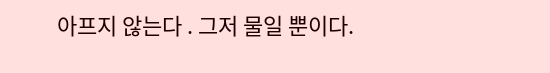아프지 않는다 . 그저 물일 뿐이다.